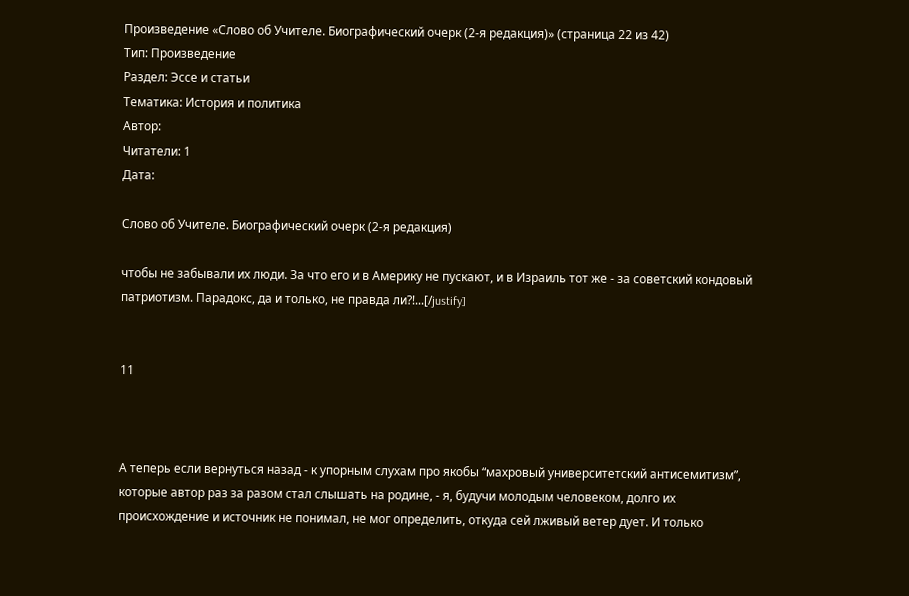Произведение «Слово об Учителе. Биографический очерк (2-я редакция)» (страница 22 из 42)
Тип: Произведение
Раздел: Эссе и статьи
Тематика: История и политика
Автор:
Читатели: 1
Дата:

Слово об Учителе. Биографический очерк (2-я редакция)

чтобы не забывали их люди. За что его и в Америку не пускают, и в Израиль тот же - за советский кондовый патриотизм. Парадокс, да и только, не правда ли?!...[/justify]


11



А теперь если вернуться назад - к упорным слухам про якобы “махровый университетский антисемитизм”, которые автор раз за разом стал слышать на родине, - я, будучи молодым человеком, долго их происхождение и источник не понимал, не мог определить, откуда сей лживый ветер дует. И только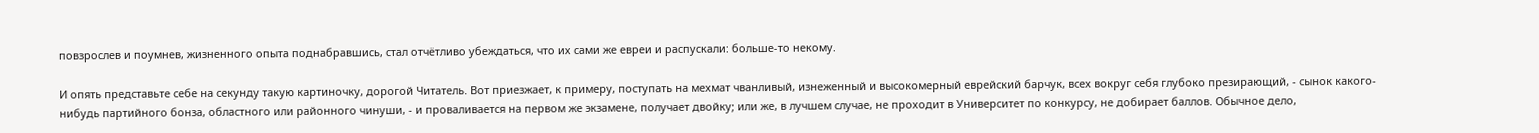повзрослев и поумнев, жизненного опыта поднабравшись, стал отчётливо убеждаться, что их сами же евреи и распускали: больше-то некому.

И опять представьте себе на секунду такую картиночку, дорогой Читатель. Вот приезжает, к примеру, поступать на мехмат чванливый, изнеженный и высокомерный еврейский барчук, всех вокруг себя глубоко презирающий, - сынок какого-нибудь партийного бонза, областного или районного чинуши, - и проваливается на первом же экзамене, получает двойку; или же, в лучшем случае, не проходит в Университет по конкурсу, не добирает баллов. Обычное дело,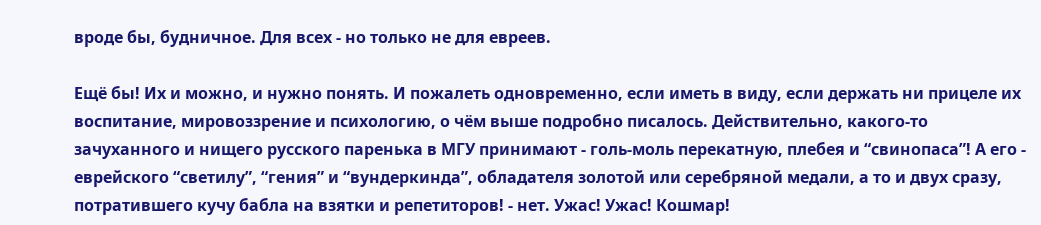вроде бы, будничное. Для всех - но только не для евреев.

Ещё бы! Их и можно, и нужно понять. И пожалеть одновременно, если иметь в виду, если держать ни прицеле их воспитание, мировоззрение и психологию, о чём выше подробно писалось. Действительно, какого-то зачуханного и нищего русского паренька в МГУ принимают - голь-моль перекатную, плебея и “свинопаса”! А его - еврейского “светилу”, “гения” и “вундеркинда”, обладателя золотой или серебряной медали, а то и двух сразу, потратившего кучу бабла на взятки и репетиторов! - нет. Ужас! Ужас! Кошмар!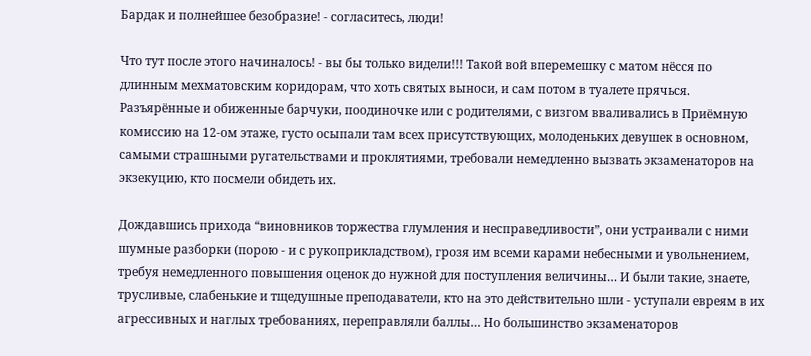Бардак и полнейшее безобразие! - согласитесь, люди!

Что тут после этого начиналось! - вы бы только видели!!! Такой вой вперемешку с матом нёсся по длинным мехматовским коридорам, что хоть святых выноси, и сам потом в туалете прячься. Разъярённые и обиженные барчуки, поодиночке или с родителями, с визгом вваливались в Приёмную комиссию на 12-ом этаже, густо осыпали там всех присутствующих, молоденьких девушек в основном, самыми страшными ругательствами и проклятиями, требовали немедленно вызвать экзаменаторов на экзекуцию, кто посмели обидеть их.

Дождавшись прихода “виновников торжества глумления и несправедливости”, они устраивали с ними шумные разборки (порою - и с рукоприкладством), грозя им всеми карами небесными и увольнением, требуя немедленного повышения оценок до нужной для поступления величины… И были такие, знаете, трусливые, слабенькие и тщедушные преподаватели, кто на это действительно шли - уступали евреям в их агрессивных и наглых требованиях, переправляли баллы… Но большинство экзаменаторов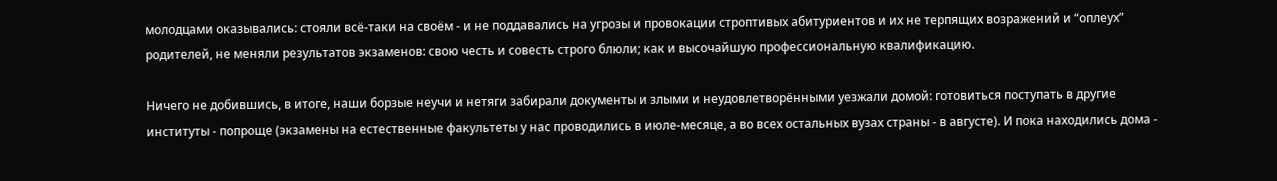молодцами оказывались: стояли всё-таки на своём - и не поддавались на угрозы и провокации строптивых абитуриентов и их не терпящих возражений и “оплеух” родителей, не меняли результатов экзаменов: свою честь и совесть строго блюли; как и высочайшую профессиональную квалификацию.

Ничего не добившись, в итоге, наши борзые неучи и нетяги забирали документы и злыми и неудовлетворёнными уезжали домой: готовиться поступать в другие институты - попроще (экзамены на естественные факультеты у нас проводились в июле-месяце, а во всех остальных вузах страны - в августе). И пока находились дома -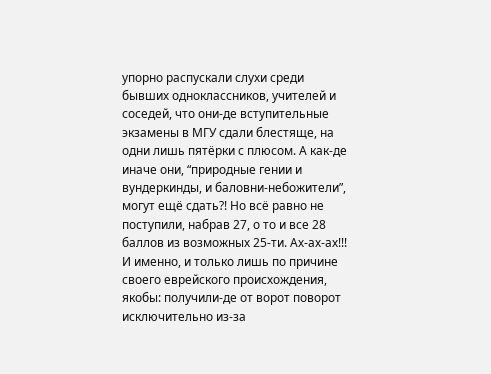упорно распускали слухи среди бывших одноклассников, учителей и соседей, что они-де вступительные экзамены в МГУ сдали блестяще, на одни лишь пятёрки с плюсом. А как-де иначе они, “природные гении и вундеркинды, и баловни-небожители”, могут ещё сдать?! Но всё равно не поступили, набрав 27, о то и все 28 баллов из возможных 25-ти. Ах-ах-ах!!! И именно, и только лишь по причине своего еврейского происхождения, якобы: получили-де от ворот поворот исключительно из-за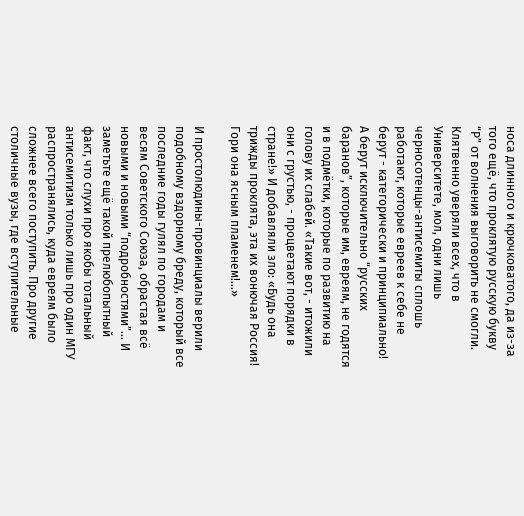носа длинного и крючковатого, да из-за того ещё, что проклятую русскую букву “Р” от волнения выговорить не смогли. Клятвенно уверяли всех, что в Университете, мол, одни лишь черносотенцы-антисемиты сплошь работают, которые евреев к себе не берут - категорически и принципиально! А берут исключительно “русских баранов”, которые им, евреям, не годятся и в подмётки, которые по развитию на голову их слабей. «Такие вот, - итожили они с грустью, - процветают порядки в стране!» И добавляли зло: «Будь она трижды проклята, эта их вонючая Россия! Гори она ясным пламенем!...»

И простолюдины-провинциалы верили подобному вздорному бреду, который все последние годы гулял по городам и весям Советского Союза, обрастая всё новыми и новыми “подробностями”... И заметьте ещё такой прелюбопытный факт, что слухи про якобы тотальный антисемитизм только лишь про один МГУ распространялись, куда евреям было сложнее всего поступить. Про другие столичные вузы, где вступительные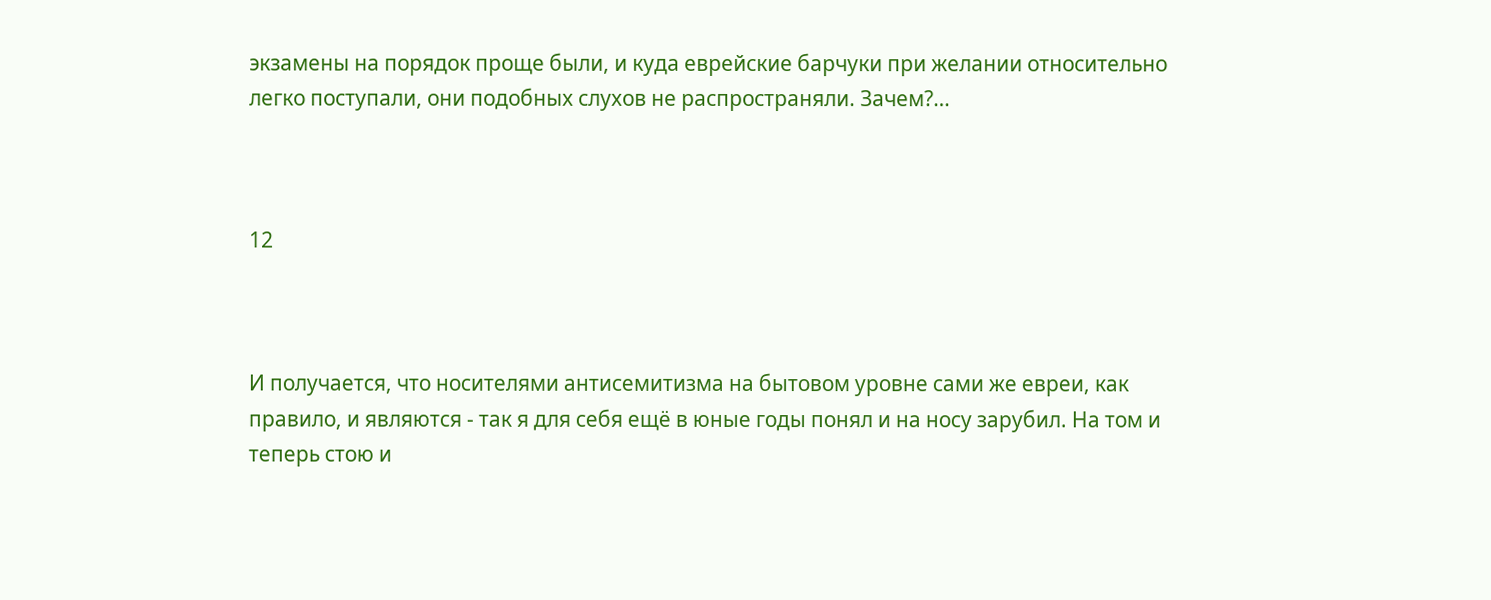экзамены на порядок проще были, и куда еврейские барчуки при желании относительно легко поступали, они подобных слухов не распространяли. Зачем?…



12



И получается, что носителями антисемитизма на бытовом уровне сами же евреи, как правило, и являются - так я для себя ещё в юные годы понял и на носу зарубил. На том и теперь стою и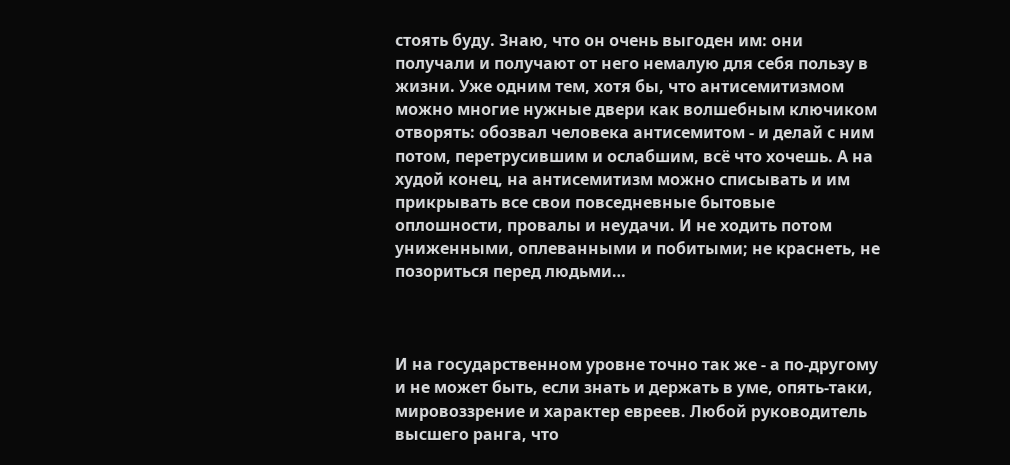стоять буду. Знаю, что он очень выгоден им: они получали и получают от него немалую для себя пользу в жизни. Уже одним тем, хотя бы, что антисемитизмом можно многие нужные двери как волшебным ключиком отворять: обозвал человека антисемитом - и делай с ним потом, перетрусившим и ослабшим, всё что хочешь. А на худой конец, на антисемитизм можно списывать и им прикрывать все свои повседневные бытовые оплошности, провалы и неудачи. И не ходить потом униженными, оплеванными и побитыми; не краснеть, не позориться перед людьми…



И на государственном уровне точно так же - а по-другому и не может быть, если знать и держать в уме, опять-таки, мировоззрение и характер евреев. Любой руководитель высшего ранга, что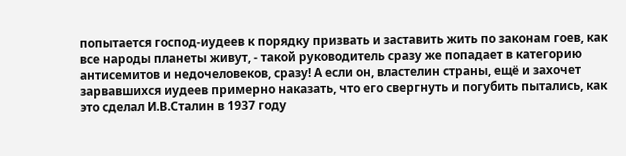попытается господ-иудеев к порядку призвать и заставить жить по законам гоев, как все народы планеты живут, - такой руководитель сразу же попадает в категорию антисемитов и недочеловеков, сразу! А если он, властелин страны, ещё и захочет зарвавшихся иудеев примерно наказать, что его свергнуть и погубить пытались, как это сделал И.В.Сталин в 1937 году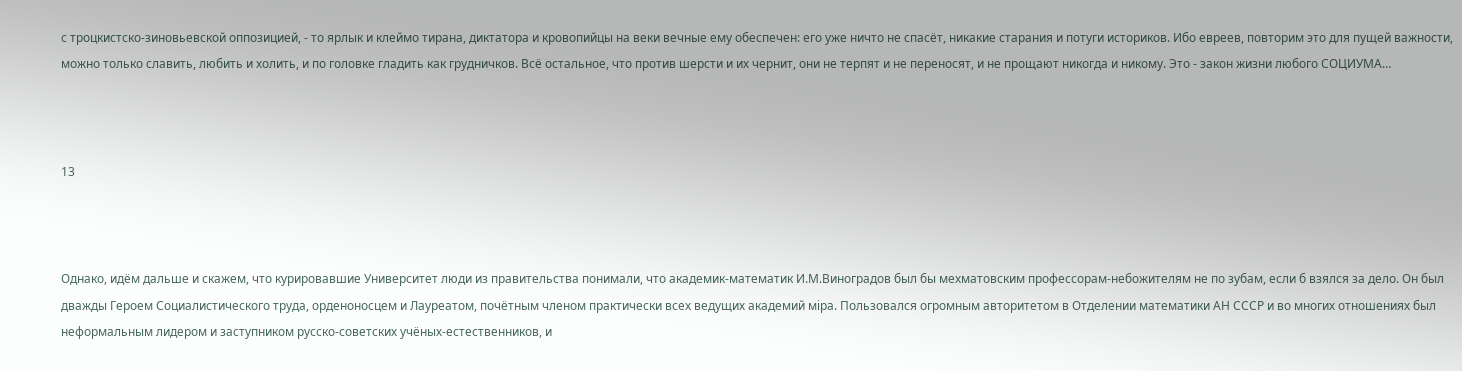с троцкистско-зиновьевской оппозицией, - то ярлык и клеймо тирана, диктатора и кровопийцы на веки вечные ему обеспечен: его уже ничто не спасёт, никакие старания и потуги историков. Ибо евреев, повторим это для пущей важности, можно только славить, любить и холить, и по головке гладить как грудничков. Всё остальное, что против шерсти и их чернит, они не терпят и не переносят, и не прощают никогда и никому. Это - закон жизни любого СОЦИУМА…



13



Однако, идём дальше и скажем, что курировавшие Университет люди из правительства понимали, что академик-математик И.М.Виноградов был бы мехматовским профессорам-небожителям не по зубам, если б взялся за дело. Он был дважды Героем Социалистического труда, орденоносцем и Лауреатом, почётным членом практически всех ведущих академий мiра. Пользовался огромным авторитетом в Отделении математики АН СССР и во многих отношениях был неформальным лидером и заступником русско-советских учёных-естественников, и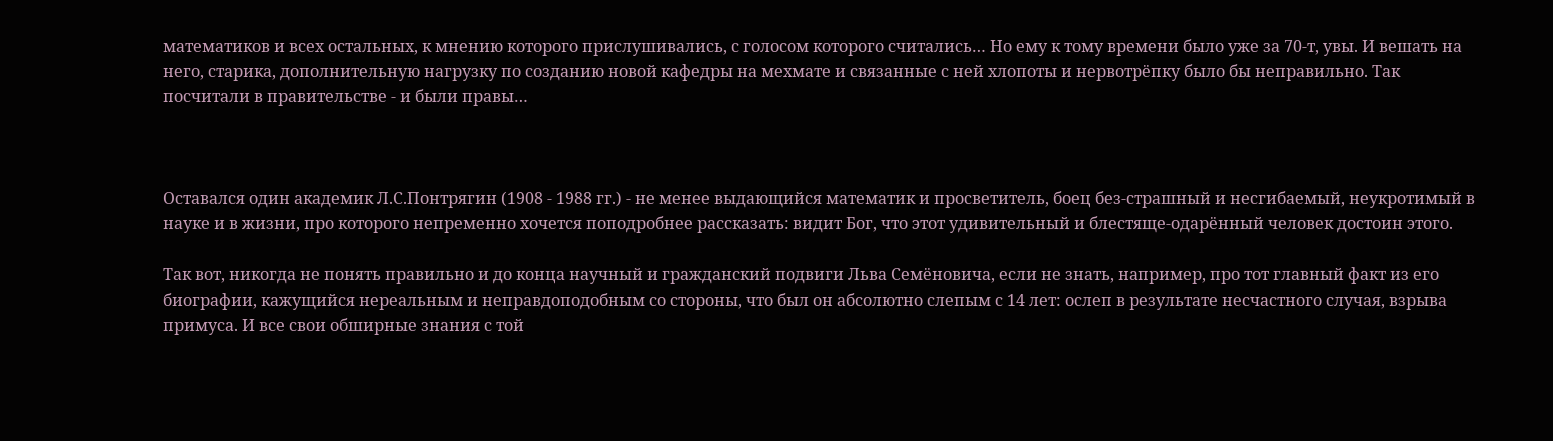математиков и всех остальных, к мнению которого прислушивались, с голосом которого считались… Но ему к тому времени было уже за 70-т, увы. И вешать на него, старика, дополнительную нагрузку по созданию новой кафедры на мехмате и связанные с ней хлопоты и нервотрёпку было бы неправильно. Так посчитали в правительстве - и были правы…



Оставался один академик Л.С.Понтрягин (1908 - 1988 гг.) - не менее выдающийся математик и просветитель, боец без-страшный и несгибаемый, неукротимый в науке и в жизни, про которого непременно хочется поподробнее рассказать: видит Бог, что этот удивительный и блестяще-одарённый человек достоин этого.

Так вот, никогда не понять правильно и до конца научный и гражданский подвиги Льва Семёновича, если не знать, например, про тот главный факт из его биографии, кажущийся нереальным и неправдоподобным со стороны, что был он абсолютно слепым с 14 лет: ослеп в результате несчастного случая, взрыва примуса. И все свои обширные знания с той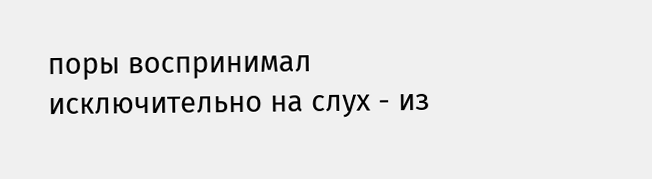поры воспринимал исключительно на слух - из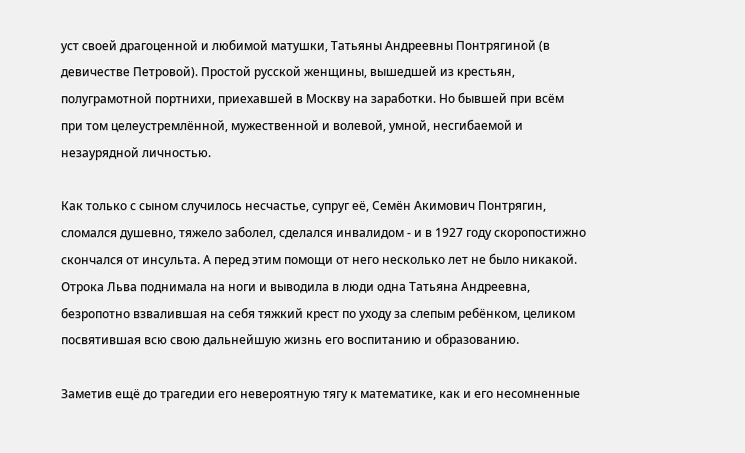уст своей драгоценной и любимой матушки, Татьяны Андреевны Понтрягиной (в девичестве Петровой). Простой русской женщины, вышедшей из крестьян, полуграмотной портнихи, приехавшей в Москву на заработки. Но бывшей при всём при том целеустремлённой, мужественной и волевой, умной, несгибаемой и незаурядной личностью.

Как только с сыном случилось несчастье, супруг её, Семён Акимович Понтрягин, сломался душевно, тяжело заболел, сделался инвалидом - и в 1927 году скоропостижно скончался от инсульта. А перед этим помощи от него несколько лет не было никакой. Отрока Льва поднимала на ноги и выводила в люди одна Татьяна Андреевна, безропотно взвалившая на себя тяжкий крест по уходу за слепым ребёнком, целиком посвятившая всю свою дальнейшую жизнь его воспитанию и образованию.

Заметив ещё до трагедии его невероятную тягу к математике, как и его несомненные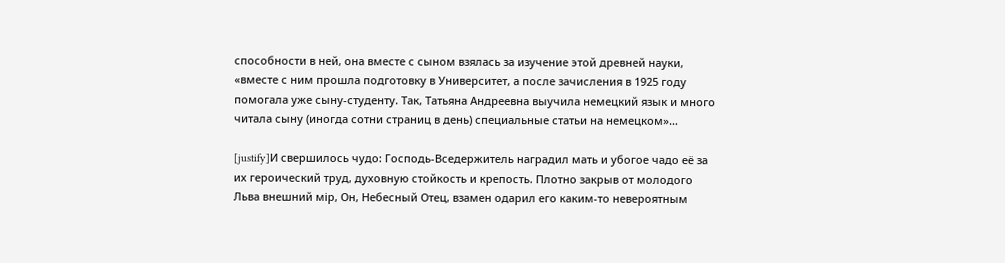способности в ней, она вместе с сыном взялась за изучение этой древней науки, «вместе с ним прошла подготовку в Университет, а после зачисления в 1925 году помогала уже сыну-студенту. Так, Татьяна Андреевна выучила немецкий язык и много читала сыну (иногда сотни страниц в день) специальные статьи на немецком»…

[justify]И свершилось чудо: Господь-Вседержитель наградил мать и убогое чадо её за их героический труд, духовную стойкость и крепость. Плотно закрыв от молодого Льва внешний мiр, Он, Небесный Отец, взамен одарил его каким-то невероятным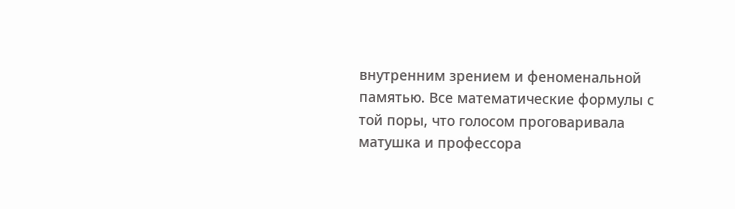внутренним зрением и феноменальной памятью. Все математические формулы с той поры, что голосом проговаривала матушка и профессора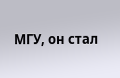МГУ, он стал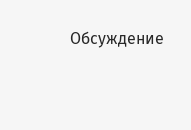Обсуждение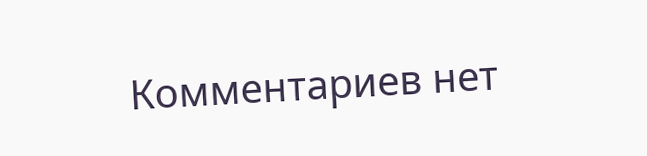Комментариев нет